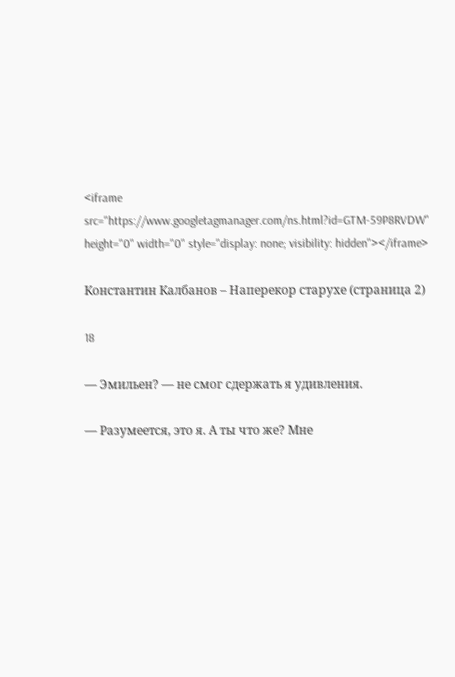<iframe src="https://www.googletagmanager.com/ns.html?id=GTM-59P8RVDW" height="0" width="0" style="display: none; visibility: hidden"></iframe>

Константин Калбанов – Наперекор старухе (страница 2)

18

— Эмильен? — не смог сдержать я удивления.

— Разумеется, это я. А ты что же? Мне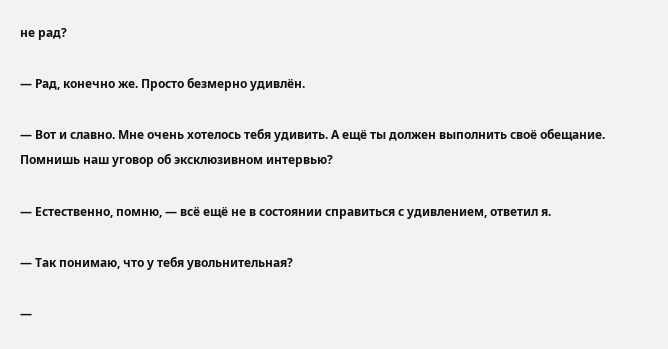не рад?

— Рад, конечно же. Просто безмерно удивлён.

— Вот и славно. Мне очень хотелось тебя удивить. А ещё ты должен выполнить своё обещание. Помнишь наш уговор об эксклюзивном интервью?

— Естественно, помню, — всё ещё не в состоянии справиться с удивлением, ответил я.

— Так понимаю, что у тебя увольнительная?

—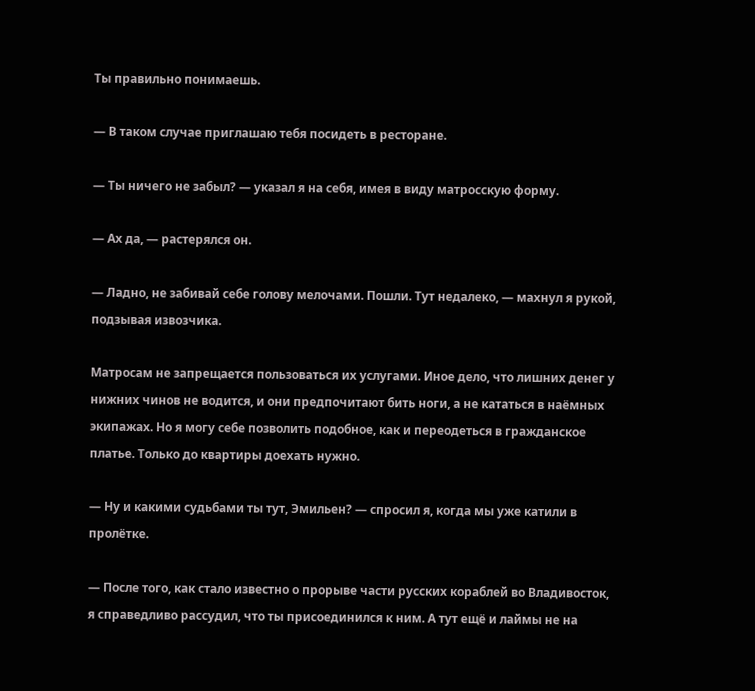Ты правильно понимаешь.

— В таком случае приглашаю тебя посидеть в ресторане.

— Ты ничего не забыл? — указал я на себя, имея в виду матросскую форму.

— Ах да, — растерялся он.

— Ладно, не забивай себе голову мелочами. Пошли. Тут недалеко, — махнул я рукой, подзывая извозчика.

Матросам не запрещается пользоваться их услугами. Иное дело, что лишних денег у нижних чинов не водится, и они предпочитают бить ноги, а не кататься в наёмных экипажах. Но я могу себе позволить подобное, как и переодеться в гражданское платье. Только до квартиры доехать нужно.

— Ну и какими судьбами ты тут, Эмильен? — спросил я, когда мы уже катили в пролётке.

— После того, как стало известно о прорыве части русских кораблей во Владивосток, я справедливо рассудил, что ты присоединился к ним. А тут ещё и лаймы не на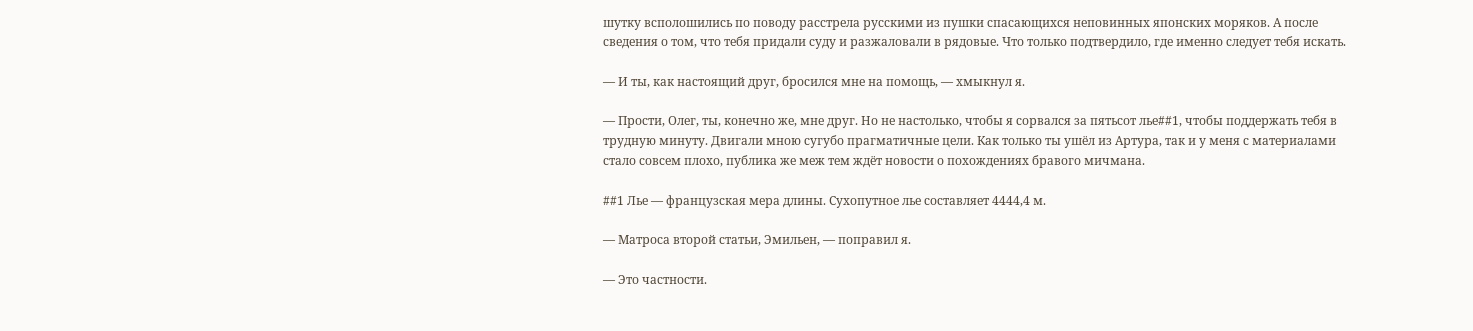шутку всполошились по поводу расстрела русскими из пушки спасающихся неповинных японских моряков. А после сведения о том, что тебя придали суду и разжаловали в рядовые. Что только подтвердило, где именно следует тебя искать.

— И ты, как настоящий друг, бросился мне на помощь, — хмыкнул я.

— Прости, Олег, ты, конечно же, мне друг. Но не настолько, чтобы я сорвался за пятьсот лье##1, чтобы поддержать тебя в трудную минуту. Двигали мною сугубо прагматичные цели. Как только ты ушёл из Артура, так и у меня с материалами стало совсем плохо, публика же меж тем ждёт новости о похождениях бравого мичмана.

##1 Лье — французская мера длины. Сухопутное лье составляет 4444,4 м.

— Матроса второй статьи, Эмильен, — поправил я.

— Это частности.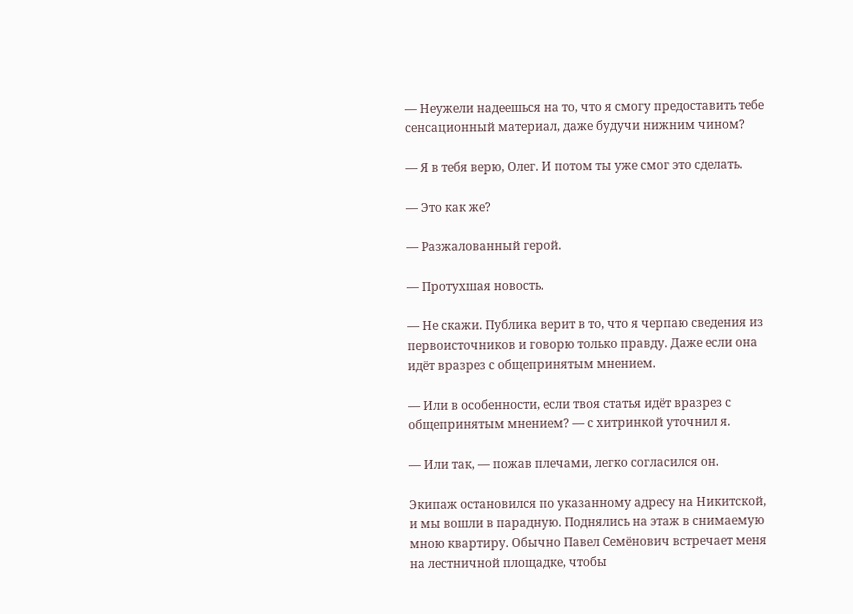— Неужели надеешься на то, что я смогу предоставить тебе сенсационный материал, даже будучи нижним чином?

— Я в тебя верю, Олег. И потом ты уже смог это сделать.

— Это как же?

— Разжалованный герой.

— Протухшая новость.

— Не скажи. Публика верит в то, что я черпаю сведения из первоисточников и говорю только правду. Даже если она идёт вразрез с общепринятым мнением.

— Или в особенности, если твоя статья идёт вразрез с общепринятым мнением? — с хитринкой уточнил я.

— Или так, — пожав плечами, легко согласился он.

Экипаж остановился по указанному адресу на Никитской, и мы вошли в парадную. Поднялись на этаж в снимаемую мною квартиру. Обычно Павел Семёнович встречает меня на лестничной площадке, чтобы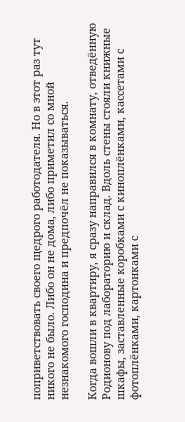поприветствовать своего щедрого работодателя. Но в этот раз тут никого не было. Либо он не дома, либо приметил со мной незнакомого господина и предпочёл не показываться.

Когда вошли в квартиру, я сразу направился в комнату, отведённую Родионову под лабораторию и склад. Вдоль стены стояли книжные шкафы, заставленные коробками с киноплёнками, кассетами с фотоплёнками, картонками с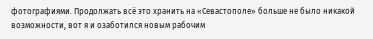фотографиями. Продолжать всё это хранить на «Севастополе» больше не было никакой возможности, вот я и озаботился новым рабочим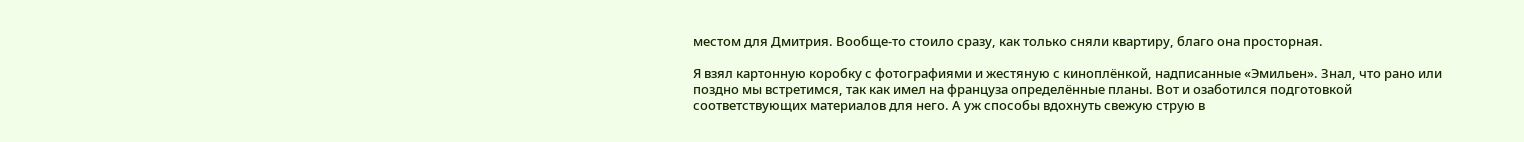местом для Дмитрия. Вообще-то стоило сразу, как только сняли квартиру, благо она просторная.

Я взял картонную коробку с фотографиями и жестяную с киноплёнкой, надписанные «Эмильен». Знал, что рано или поздно мы встретимся, так как имел на француза определённые планы. Вот и озаботился подготовкой соответствующих материалов для него. А уж способы вдохнуть свежую струю в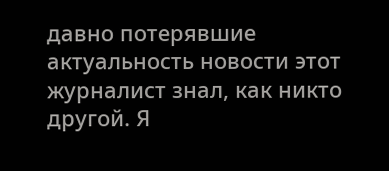давно потерявшие актуальность новости этот журналист знал, как никто другой. Я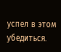успел в этом убедиться.